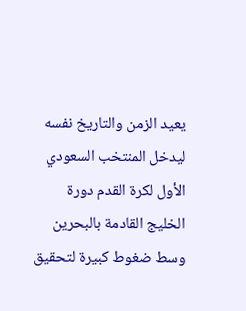يعيد الزمن والتاريخ نفسه ليدخل المنتخب السعودي الأول لكرة القدم دورة الخليج القادمة بالبحرين وسط ضغوط كبيرة لتحقيق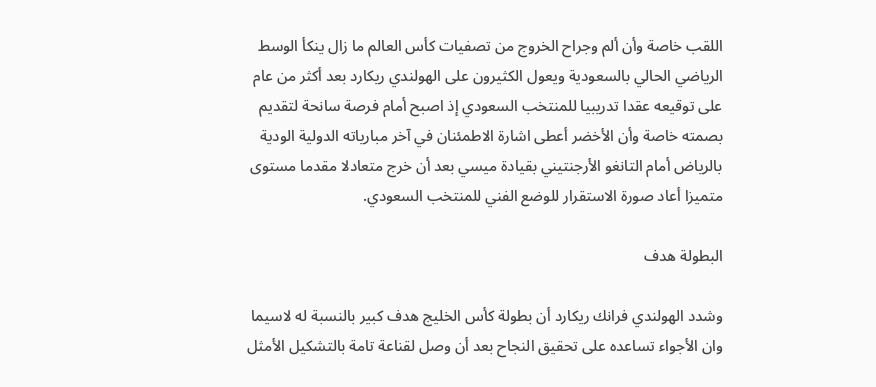اللقب خاصة وأن ألم وجراح الخروج من تصفيات كأس العالم ما زال ينكأ الوسط الرياضي الحالي بالسعودية ويعول الكثيرون على الهولندي ريكارد بعد أكثر من عام على توقيعه عقدا تدريبيا للمنتخب السعودي إذ اصبح أمام فرصة سانحة لتقديم بصمته خاصة وأن الأخضر أعطى اشارة الاطمئنان في آخر مبارياته الدولية الودية بالرياض أمام التانغو الأرجنتيني بقيادة ميسي بعد أن خرج متعادلا مقدما مستوى متميزا أعاد صورة الاستقرار للوضع الفني للمنتخب السعودي.

البطولة هدف

وشدد الهولندي فرانك ريكارد أن بطولة كأس الخليج هدف كبير بالنسبة له لاسيما وان الأجواء تساعده على تحقيق النجاح بعد أن وصل لقناعة تامة بالتشكيل الأمثل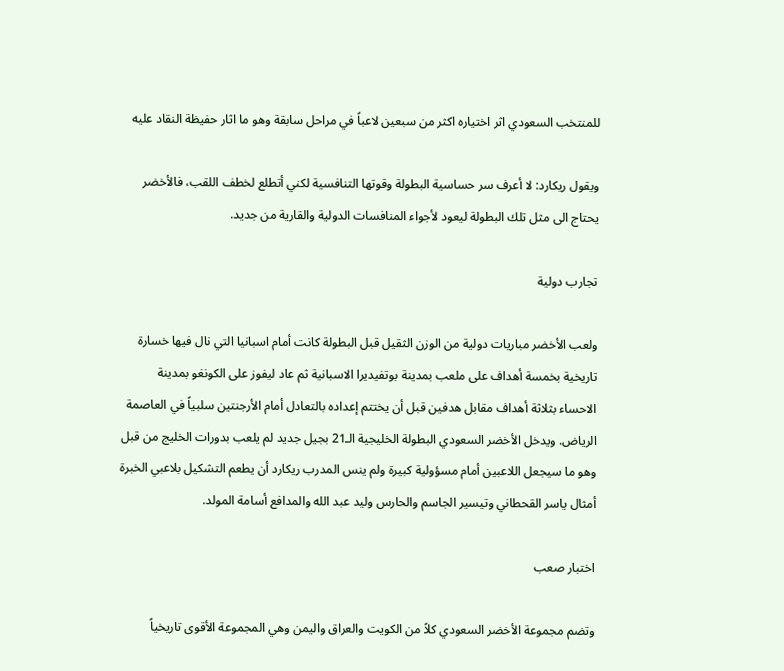للمنتخب السعودي اثر اختياره اكثر من سبعين لاعباً في مراحل سابقة وهو ما اثار حفيظة النقاد عليه

ويقول ريكارد: لا أعرف سر حساسية البطولة وقوتها التنافسية لكني أتطلع لخطف اللقب، فالأخضر يحتاج الى مثل تلك البطولة ليعود لأجواء المنافسات الدولية والقارية من جديد.

تجارب دولية

ولعب الأخضر مباريات دولية من الوزن الثقيل قبل البطولة كانت أمام اسبانيا التي نال فيها خسارة تاريخية بخمسة أهداف على ملعب بمدينة بوتفيديرا الاسبانية ثم عاد ليفوز على الكونغو بمدينة الاحساء بثلاثة أهداف مقابل هدفين قبل أن يختتم إعداده بالتعادل أمام الأرجنتين سلبياً في العاصمة الرياض. ويدخل الأخضر السعودي البطولة الخليجية الـ21 بجيل جديد لم يلعب بدورات الخليج من قبل وهو ما سيجعل اللاعبين أمام مسؤولية كبيرة ولم ينس المدرب ريكارد أن يطعم التشكيل بلاعبي الخبرة أمثال ياسر القحطاني وتيسير الجاسم والحارس وليد عبد الله والمدافع أسامة المولد.

اختبار صعب

وتضم مجموعة الأخضر السعودي كلاً من الكويت والعراق واليمن وهي المجموعة الأقوى تاريخياً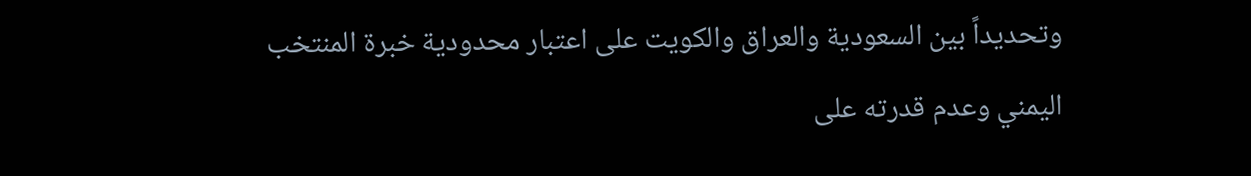وتحديداً بين السعودية والعراق والكويت على اعتبار محدودية خبرة المنتخب اليمني وعدم قدرته على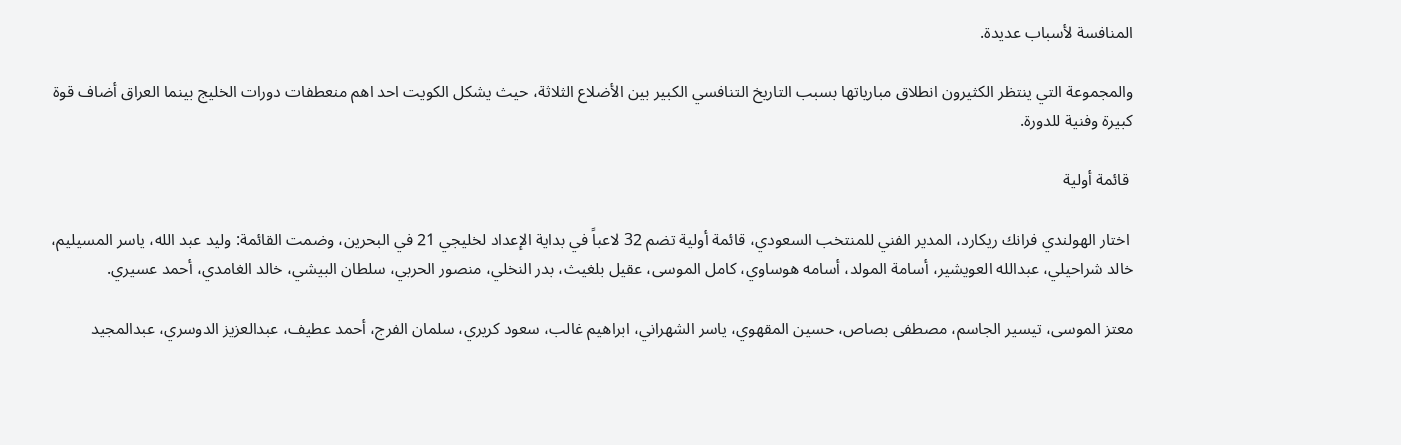المنافسة لأسباب عديدة.

والمجموعة التي ينتظر الكثيرون انطلاق مبارياتها بسبب التاريخ التنافسي الكبير بين الأضلاع الثلاثة، حيث يشكل الكويت احد اهم منعطفات دورات الخليج بينما العراق أضاف قوة كبيرة وفنية للدورة.

 قائمة أولية

 اختار الهولندي فرانك ريكارد، المدير الفني للمنتخب السعودي، قائمة أولية تضم 32 لاعباً في بداية الإعداد لخليجي 21 في البحرين، وضمت القائمة: وليد عبد الله، ياسر المسيليم، خالد شراحيلي، عبدالله العويشير، أسامة المولد، أسامه هوساوي، كامل الموسى، عقيل بلغيث، بدر النخلي، منصور الحربي، سلطان البيشي، خالد الغامدي، أحمد عسيري.

معتز الموسى، تيسير الجاسم، مصطفى بصاص، حسين المقهوي، ياسر الشهراني، ابراهيم غالب، سعود كريري، سلمان الفرج، أحمد عطيف، عبدالعزيز الدوسري، عبدالمجيد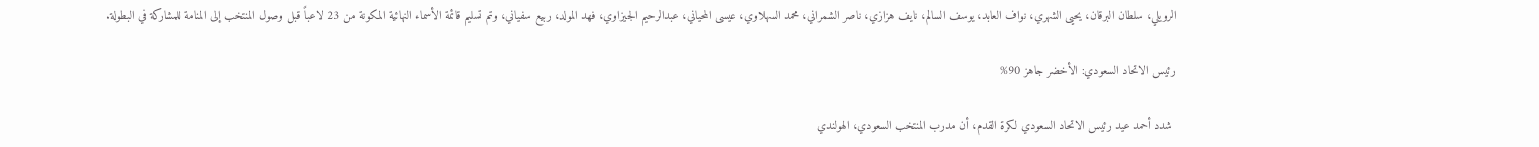الرويلي، سلطان البرقان، يحيى الشهري، نواف العابد، يوسف السالم، نايف هزازي، ناصر الشمراني، محمد السهلاوي، عيسى المحياني، عبدالرحيم الجيزاوي، فهد المولد، ربيع سفياني، وتم تسليم قائمة الأسماء النهائية المكونة من 23 لاعباً قبل وصول المنتخب إلى المنامة للمشاركة في البطولة.

رئيس الاتحاد السعودي: الأخضر جاهز 90%

 شدد أحمد عيد رئيس الاتحاد السعودي لكرة القدم، أن مدرب المنتخب السعودي، الهولندي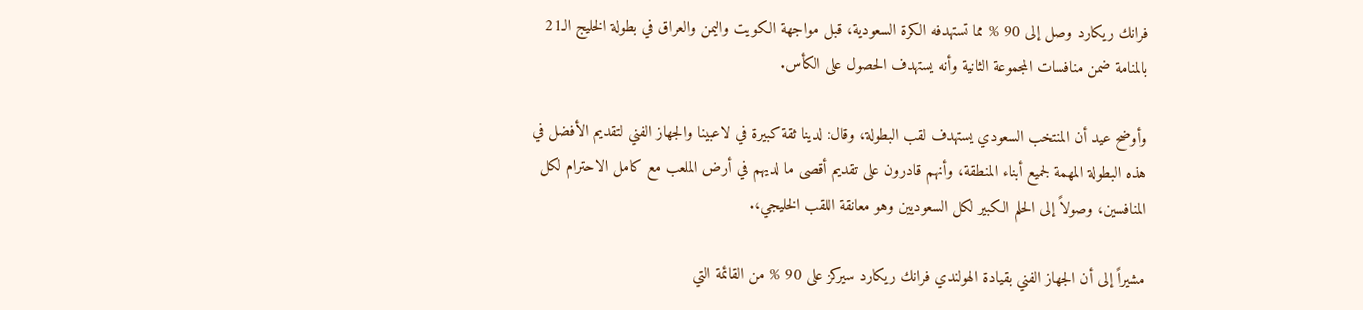فرانك ريكارد وصل إلى 90 % مما تستهدفه الكرة السعودية، قبل مواجهة الكويت واليمن والعراق في بطولة الخليج الـ21 بالمنامة ضمن منافسات المجموعة الثانية وأنه يستهدف الحصول على الكأس.

وأوضح عيد أن المنتخب السعودي يستهدف لقب البطولة، وقال: لدينا ثقة كبيرة في لاعبينا والجهاز الفني لتقديم الأفضل في هذه البطولة المهمة لجميع أبناء المنطقة، وأنهم قادرون على تقديم أقصى ما لديهم في أرض الملعب مع كامل الاحترام لكل المنافسين، وصولاً إلى الحلم الكبير لكل السعوديين وهو معانقة اللقب الخليجي،.

مشيراً إلى أن الجهاز الفني بقيادة الهولندي فرانك ريكارد سيركز على 90 % من القائمة التي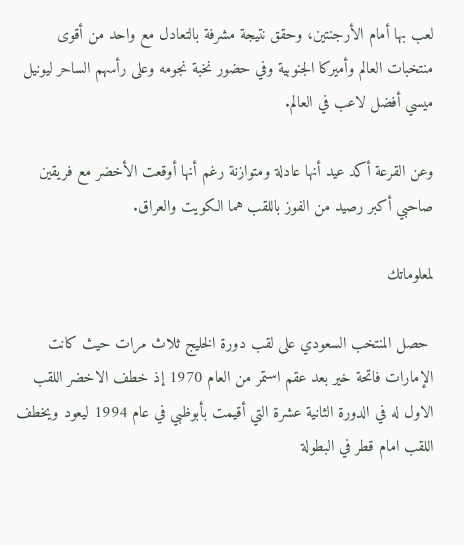لعب بها أمام الأرجنتين، وحقق نتيجة مشرفة بالتعادل مع واحد من أقوى منتخبات العالم وأميركا الجنوبية وفي حضور نخبة نجومه وعلى رأسهم الساحر ليونيل ميسي أفضل لاعب في العالم.

وعن القرعة أكد عيد أنها عادلة ومتوازنة رغم أنها أوقعت الأخضر مع فريقين صاحبي أكبر رصيد من الفوز باللقب هما الكويت والعراق.

لمعلوماتك

 حصل المنتخب السعودي على لقب دورة الخليج ثلاث مرات حيث كانت الإمارات فاتحة خير بعد عقم استمر من العام 1970 إذ خطف الاخضر اللقب الاول له في الدورة الثانية عشرة التي أقيمت بأبوظبي في عام 1994 ليعود ويخطف اللقب امام قطر في البطولة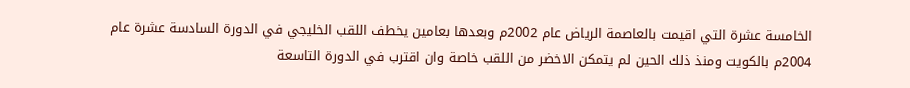الخامسة عشرة التي اقيمت بالعاصمة الرياض عام 2002م وبعدها بعامين يخطف اللقب الخليجي في الدورة السادسة عشرة عام 2004م بالكويت ومنذ ذلك الحين لم يتمكن الاخضر من اللقب خاصة وان اقترب في الدورة التاسعة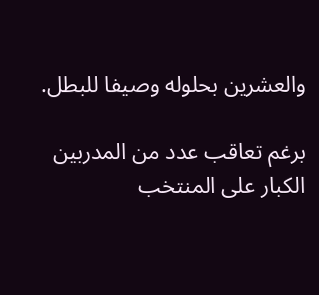والعشرين بحلوله وصيفا للبطل.

برغم تعاقب عدد من المدربين الكبار على المنتخب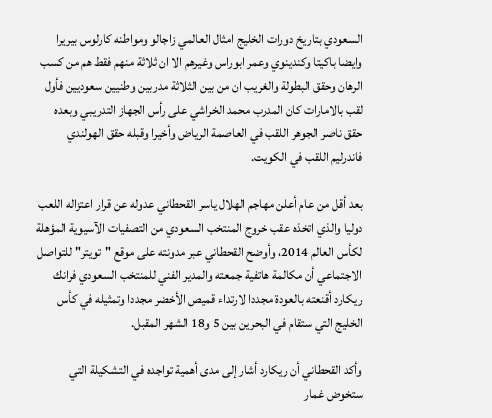السعودي بتاريخ دورات الخليج امثال العالمي زاجالو ومواطنه كارلوس بيريرا وايضا باكيتا وكندينوي وعمر ابوراس وغيرهم الا ان ثلاثة منهم فقط هم من كسب الرهان وحقق البطولة والغريب ان من بين الثلاثة مدربين وطنيين سعوديين فأول لقب بالامارات كان المدرب محمد الخراشي على رأس الجهاز التدريبي وبعده حقق ناصر الجوهر اللقب في العاصمة الرياض وأخيرا وقبله حقق الهولندي فاندرليم اللقب في الكويت.

بعد أقل من عام أعلن مهاجم الهلال ياسر القحطاني عدوله عن قرار اعتزاله اللعب دوليا والذي اتخذه عقب خروج المنتخب السعودي من التصفيات الآسيوية المؤهلة لكأس العالم 2014، وأوضح القحطاني عبر مدونته على موقع "تويتر" للتواصل الاجتماعي أن مكالمة هاتفية جمعته والمدير الفني للمنتخب السعودي فرانك ريكارد أقنعته بالعودة مجددا لارتداء قميص الأخضر مجددا وتمثيله في كأس الخليج التي ستقام في البحرين بين 5 و18 الشهر المقبل.

وأكد القحطاني أن ريكارد أشار إلى مدى أهمية تواجده في التشكيلة التي ستخوض غمار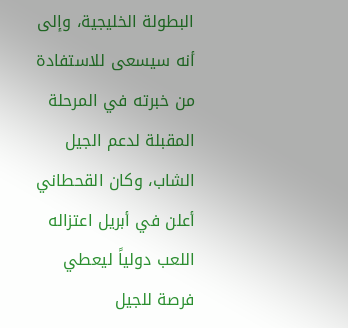البطولة الخليجية، وإلى أنه سيسعى للاستفادة من خبرته في المرحلة المقبلة لدعم الجيل الشاب، وكان القحطاني أعلن في أبريل اعتزاله اللعب دولياً ليعطي فرصة للجيل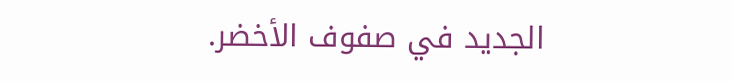الجديد في صفوف الأخضر.